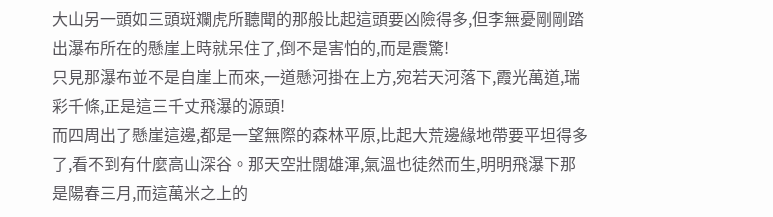大山另一頭如三頭斑斕虎所聽聞的那般比起這頭要凶險得多,但李無憂剛剛踏出瀑布所在的懸崖上時就呆住了,倒不是害怕的,而是震驚!
只見那瀑布並不是自崖上而來,一道懸河掛在上方,宛若天河落下,霞光萬道,瑞彩千條,正是這三千丈飛瀑的源頭!
而四周出了懸崖這邊,都是一望無際的森林平原,比起大荒邊緣地帶要平坦得多了,看不到有什麼高山深谷。那天空壯闊雄渾,氣溫也徒然而生,明明飛瀑下那是陽春三月,而這萬米之上的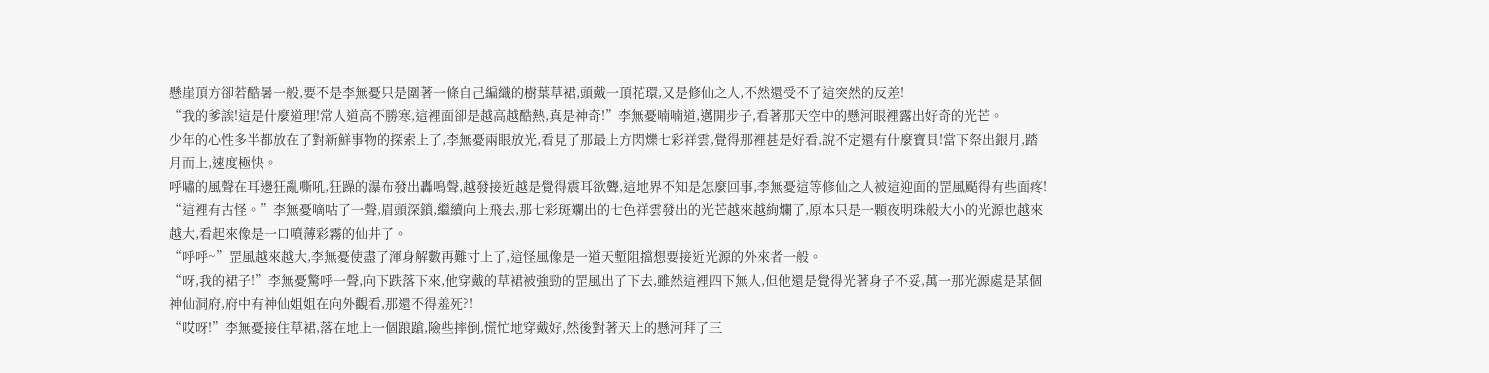懸崖頂方卻若酷暑一般,要不是李無憂只是圍著一條自己編織的樹葉草裙,頭戴一頂花環,又是修仙之人,不然還受不了這突然的反差!
“我的爹誒!這是什麼道理!常人道高不勝寒,這裡面卻是越高越酷熱,真是神奇!”李無憂喃喃道,邁開步子,看著那天空中的懸河眼裡露出好奇的光芒。
少年的心性多半都放在了對新鮮事物的探索上了,李無憂兩眼放光,看見了那最上方閃爍七彩祥雲,覺得那裡甚是好看,說不定還有什麼寶貝!當下祭出銀月,踏月而上,速度極快。
呼嘯的風聲在耳邊狂亂嘶吼,狂躁的瀑布發出轟鳴聲,越發接近越是覺得震耳欲聾,這地界不知是怎麼回事,李無憂這等修仙之人被這迎面的罡風颳得有些面疼!
“這裡有古怪。”李無憂嘀咕了一聲,眉頭深鎖,繼續向上飛去,那七彩斑斕出的七色祥雲發出的光芒越來越絢爛了,原本只是一顆夜明珠般大小的光源也越來越大,看起來像是一口噴薄彩霧的仙井了。
“呼呼~”罡風越來越大,李無憂使盡了渾身解數再難寸上了,這怪風像是一道天塹阻擋想要接近光源的外來者一般。
“呀,我的裙子!”李無憂驚呼一聲,向下跌落下來,他穿戴的草裙被強勁的罡風出了下去,雖然這裡四下無人,但他還是覺得光著身子不妥,萬一那光源處是某個神仙洞府,府中有神仙姐姐在向外觀看,那還不得羞死?!
“哎呀!”李無憂接住草裙,落在地上一個踉蹌,險些摔倒,慌忙地穿戴好,然後對著天上的懸河拜了三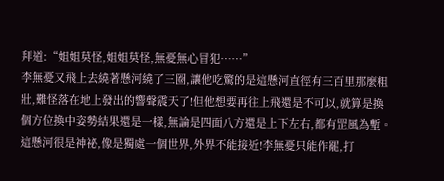拜道:“姐姐莫怪,姐姐莫怪,無憂無心冒犯……”
李無憂又飛上去繞著懸河繞了三圈,讓他吃驚的是這懸河直徑有三百里那麼粗壯,難怪落在地上發出的響聲震天了!但他想要再往上飛還是不可以,就算是換個方位換中姿勢結果還是一樣,無論是四面八方還是上下左右,都有罡風為塹。
這懸河很是神祕,像是獨處一個世界,外界不能接近!李無憂只能作罷,打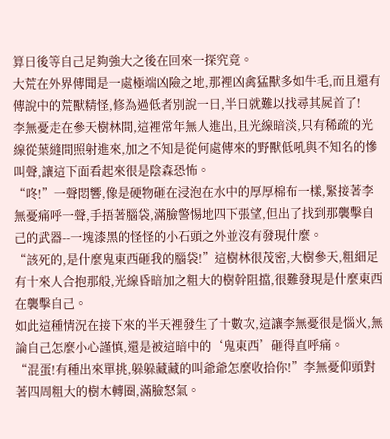算日後等自己足夠強大之後在回來一探究竟。
大荒在外界傳聞是一處極端凶險之地,那裡凶禽猛獸多如牛毛,而且還有傳說中的荒獸精怪,修為過低者別說一日,半日就難以找尋其屍首了!
李無憂走在參天樹林間,這裡常年無人進出,且光線暗淡,只有稀疏的光線從葉縫間照射進來,加之不知是從何處傳來的野獸低吼與不知名的慘叫聲,讓這下面看起來很是陰森恐怖。
“咚!”一聲悶響,像是硬物砸在浸泡在水中的厚厚棉布一樣,緊接著李無憂痛呼一聲,手捂著腦袋,滿臉警惕地四下張望,但出了找到那襲擊自己的武器--一塊漆黑的怪怪的小石頭之外並沒有發現什麼。
“該死的,是什麼鬼東西砸我的腦袋!”這樹林很茂密,大樹參天,粗細足有十來人合抱那般,光線昏暗加之粗大的樹幹阻擋,很難發現是什麼東西在襲擊自己。
如此這種情況在接下來的半天裡發生了十數次,這讓李無憂很是惱火,無論自己怎麼小心謹慎,還是被這暗中的‘鬼東西’砸得直呼痛。
“混蛋!有種出來單挑,躲躲藏藏的叫爺爺怎麼收拾你!”李無憂仰頭對著四周粗大的樹木轉圈,滿臉怒氣。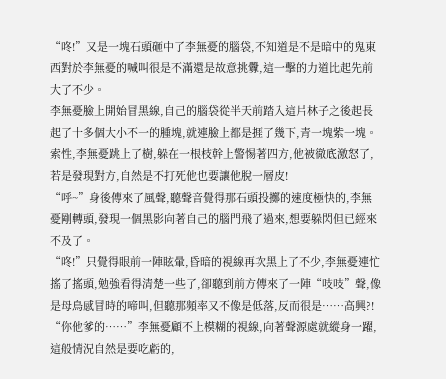“咚!”又是一塊石頭砸中了李無憂的腦袋,不知道是不是暗中的鬼東西對於李無憂的喊叫很是不滿還是故意挑釁,這一擊的力道比起先前大了不少。
李無憂臉上開始冒黑線,自己的腦袋從半天前踏入這片林子之後起長起了十多個大小不一的腫塊,就連臉上都是捱了幾下,青一塊紫一塊。
索性,李無憂跳上了樹,躲在一根枝幹上警惕著四方,他被徹底激怒了,若是發現對方,自然是不打死他也要讓他脫一層皮!
“呼~”身後傳來了風聲,聽聲音覺得那石頭投擲的速度極快的,李無憂剛轉頭,發現一個黑影向著自己的腦門飛了過來,想要躲閃但已經來不及了。
“咚!”只覺得眼前一陣眩暈,昏暗的視線再次黑上了不少,李無憂連忙搖了搖頭,勉強看得清楚一些了,卻聽到前方傳來了一陣“吱吱”聲,像是母鳥感冒時的啼叫,但聽那頻率又不像是低落,反而很是……高興?!
“你他爹的……”李無憂顧不上模糊的視線,向著聲源處就縱身一躍,這般情況自然是要吃虧的,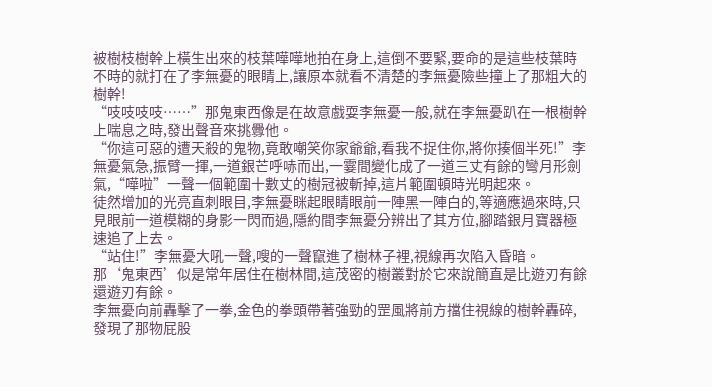被樹枝樹幹上橫生出來的枝葉嘩嘩地拍在身上,這倒不要緊,要命的是這些枝葉時不時的就打在了李無憂的眼睛上,讓原本就看不清楚的李無憂險些撞上了那粗大的樹幹!
“吱吱吱吱……”那鬼東西像是在故意戲耍李無憂一般,就在李無憂趴在一根樹幹上喘息之時,發出聲音來挑釁他。
“你這可惡的遭天殺的鬼物,竟敢嘲笑你家爺爺,看我不捉住你,將你揍個半死!”李無憂氣急,振臂一揮,一道銀芒呼哧而出,一霎間變化成了一道三丈有餘的彎月形劍氣,“嘩啦”一聲一個範圍十數丈的樹冠被斬掉,這片範圍頓時光明起來。
徒然增加的光亮直刺眼目,李無憂眯起眼睛眼前一陣黑一陣白的,等適應過來時,只見眼前一道模糊的身影一閃而過,隱約間李無憂分辨出了其方位,腳踏銀月寶器極速追了上去。
“站住!”李無憂大吼一聲,嗖的一聲竄進了樹林子裡,視線再次陷入昏暗。
那‘鬼東西’似是常年居住在樹林間,這茂密的樹叢對於它來說簡直是比遊刃有餘還遊刃有餘。
李無憂向前轟擊了一拳,金色的拳頭帶著強勁的罡風將前方擋住視線的樹幹轟碎,發現了那物屁股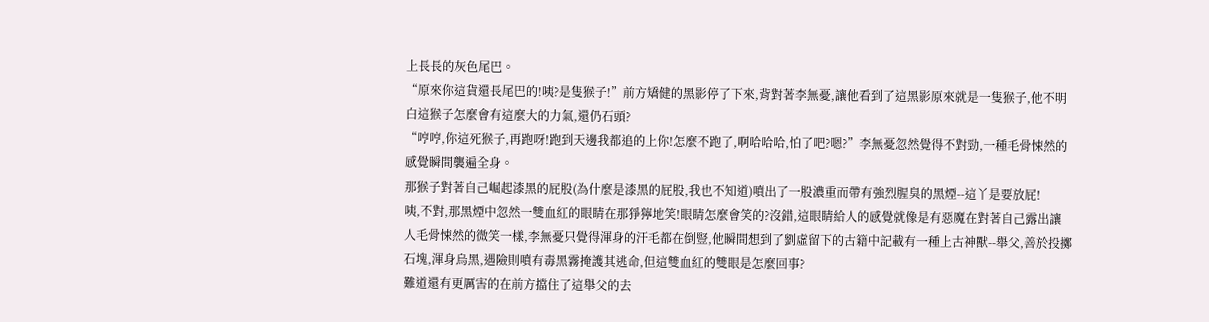上長長的灰色尾巴。
“原來你這貨還長尾巴的!咦?是隻猴子!”前方矯健的黑影停了下來,背對著李無憂,讓他看到了這黑影原來就是一隻猴子,他不明白這猴子怎麼會有這麼大的力氣,還仍石頭?
“哼哼,你這死猴子,再跑呀!跑到天邊我都追的上你!怎麼不跑了,啊哈哈哈,怕了吧?嗯?”李無憂忽然覺得不對勁,一種毛骨悚然的感覺瞬間襲遍全身。
那猴子對著自己崛起漆黑的屁股(為什麼是漆黑的屁股,我也不知道)噴出了一股濃重而帶有強烈腥臭的黑煙--這丫是要放屁!
咦,不對,那黑煙中忽然一雙血紅的眼睛在那猙獰地笑!眼睛怎麼會笑的?沒錯,這眼睛給人的感覺就像是有惡魔在對著自己露出讓人毛骨悚然的微笑一樣,李無憂只覺得渾身的汗毛都在倒豎,他瞬間想到了劉虛留下的古籍中記載有一種上古神獸--舉父,善於投擲石塊,渾身烏黑,遇險則噴有毒黑霧掩護其逃命,但這雙血紅的雙眼是怎麼回事?
難道還有更厲害的在前方擋住了這舉父的去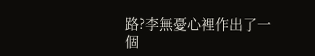路?李無憂心裡作出了一個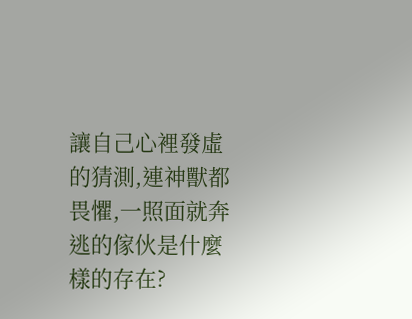讓自己心裡發虛的猜測,連神獸都畏懼,一照面就奔逃的傢伙是什麼樣的存在?